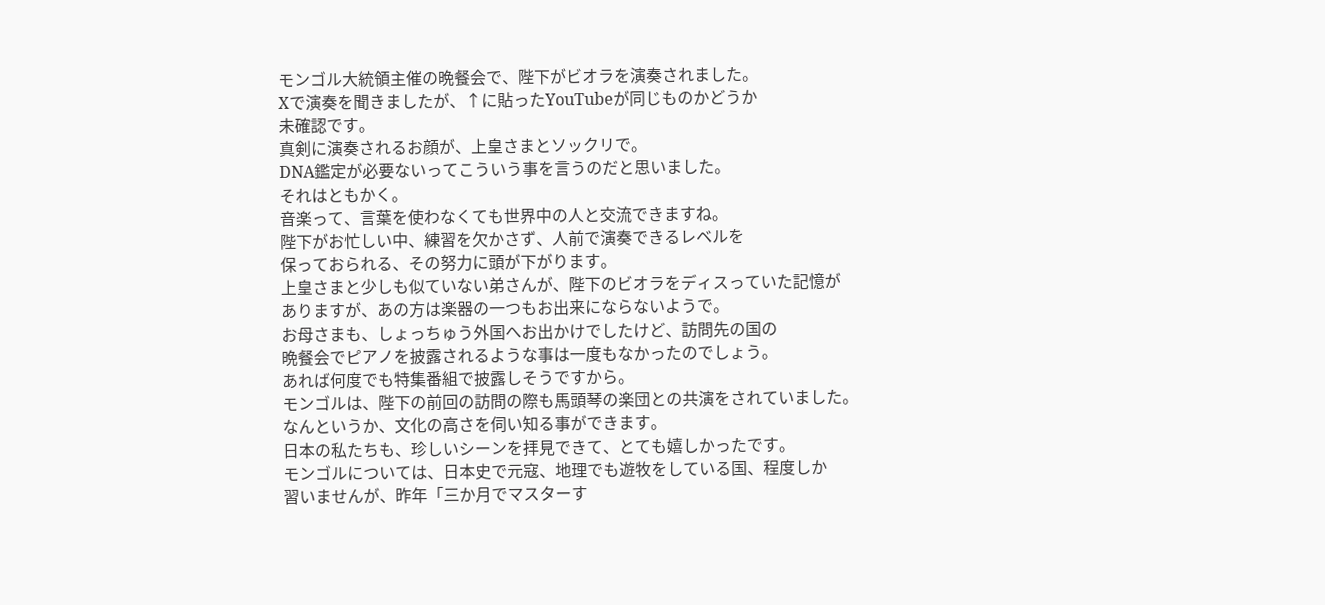モンゴル大統領主催の晩餐会で、陛下がビオラを演奏されました。
Xで演奏を聞きましたが、↑に貼ったYouTubeが同じものかどうか
未確認です。
真剣に演奏されるお顔が、上皇さまとソックリで。
DNA鑑定が必要ないってこういう事を言うのだと思いました。
それはともかく。
音楽って、言葉を使わなくても世界中の人と交流できますね。
陛下がお忙しい中、練習を欠かさず、人前で演奏できるレベルを
保っておられる、その努力に頭が下がります。
上皇さまと少しも似ていない弟さんが、陛下のビオラをディスっていた記憶が
ありますが、あの方は楽器の一つもお出来にならないようで。
お母さまも、しょっちゅう外国へお出かけでしたけど、訪問先の国の
晩餐会でピアノを披露されるような事は一度もなかったのでしょう。
あれば何度でも特集番組で披露しそうですから。
モンゴルは、陛下の前回の訪問の際も馬頭琴の楽団との共演をされていました。
なんというか、文化の高さを伺い知る事ができます。
日本の私たちも、珍しいシーンを拝見できて、とても嬉しかったです。
モンゴルについては、日本史で元寇、地理でも遊牧をしている国、程度しか
習いませんが、昨年「三か月でマスターす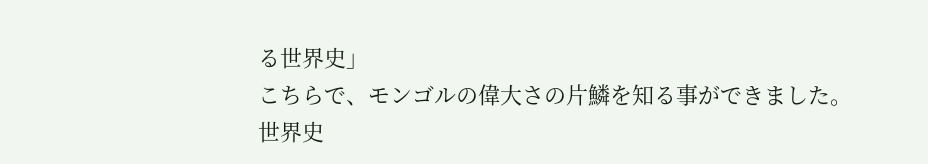る世界史」
こちらで、モンゴルの偉大さの片鱗を知る事ができました。
世界史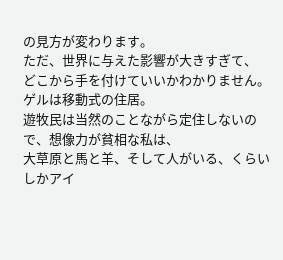の見方が変わります。
ただ、世界に与えた影響が大きすぎて、
どこから手を付けていいかわかりません。
ゲルは移動式の住居。
遊牧民は当然のことながら定住しないので、想像力が貧相な私は、
大草原と馬と羊、そして人がいる、くらいしかアイ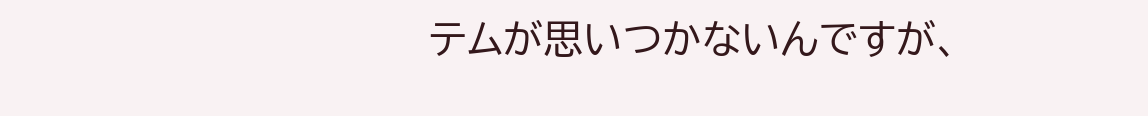テムが思いつかないんですが、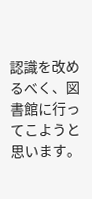認識を改めるべく、図書館に行ってこようと思います。